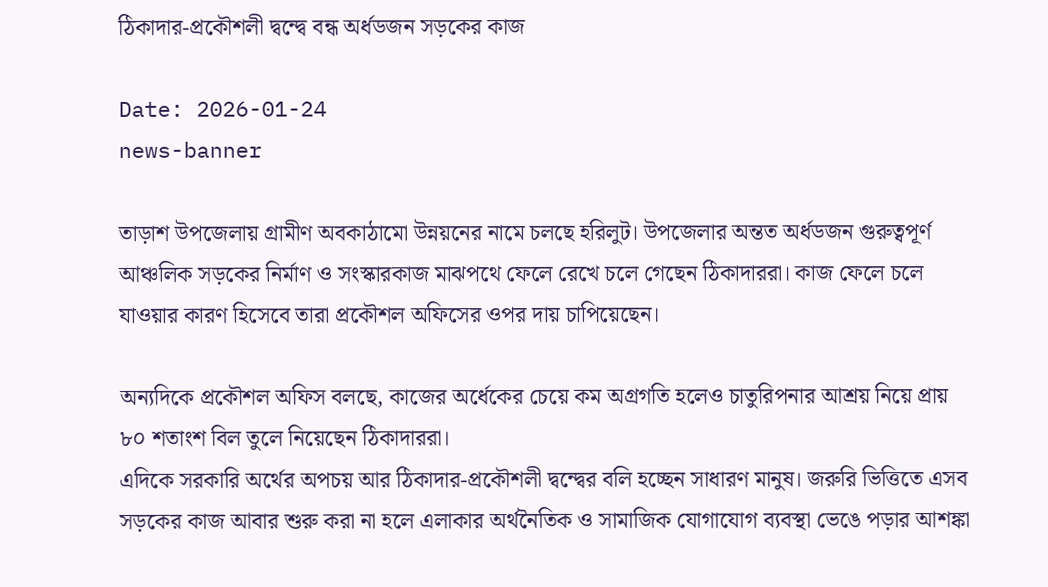ঠিকাদার-প্রকৌশলী দ্বন্দ্বে বন্ধ অর্ধডজন সড়কের কাজ

Date: 2026-01-24
news-banner

তাড়াশ উপজেলায় গ্রামীণ অবকাঠামো উন্নয়নের নামে চলছে হরিলুট। উপজেলার অন্তত অর্ধডজন গুরুত্বপূর্ণ আঞ্চলিক সড়কের নির্মাণ ও সংস্কারকাজ মাঝপথে ফেলে রেখে চলে গেছেন ঠিকাদাররা। কাজ ফেলে চলে যাওয়ার কারণ হিসেবে তারা প্রকৌশল অফিসের ওপর দায় চাপিয়েছেন।

অন্যদিকে প্রকৌশল অফিস বলছে, কাজের অর্ধেকের চেয়ে কম অগ্রগতি হলেও চাতুরিপনার আশ্রয় নিয়ে প্রায় ৮০ শতাংশ বিল তুলে নিয়েছেন ঠিকাদাররা।
এদিকে সরকারি অর্থের অপচয় আর ঠিকাদার-প্রকৌশলী দ্বন্দ্বের বলি হচ্ছেন সাধারণ মানুষ। জরুরি ভিত্তিতে এসব সড়কের কাজ আবার শুরু করা না হলে এলাকার অর্থনৈতিক ও সামাজিক যোগাযোগ ব্যবস্থা ভেঙে পড়ার আশঙ্কা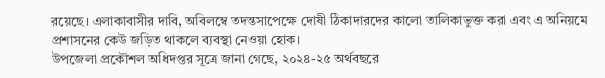রয়েছে। এলাকাবাসীর দাবি, অবিলম্বে তদন্তসাপেক্ষে দোষী ঠিকাদারদের কালো তালিকাভুক্ত করা এবং এ অনিয়মে প্রশাসনের কেউ জড়িত থাকলে ব্যবস্থা নেওয়া হোক।
উপজেলা প্রকৌশল অধিদপ্তর সূত্রে জানা গেছে, ২০২৪-২৫ অর্থবছরে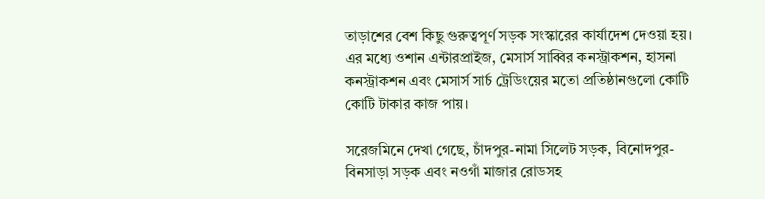তাড়াশের বেশ কিছু গুরুত্বপূর্ণ সড়ক সংস্কারের কার্যাদেশ দেওয়া হয়। এর মধ্যে ওশান এন্টারপ্রাইজ, মেসার্স সাব্বির কনস্ট্রাকশন, হাসনা কনস্ট্রাকশন এবং মেসার্স সার্চ ট্রেডিংয়ের মতো প্রতিষ্ঠানগুলো কোটি কোটি টাকার কাজ পায়।

সরেজমিনে দেখা গেছে, চাঁদপুর-নামা সিলেট সড়ক, বিনোদপুর-বিনসাড়া সড়ক এবং নওগাঁ মাজার রোডসহ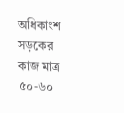অধিকাংশ সড়কের কাজ মাত্র ৫০-৬০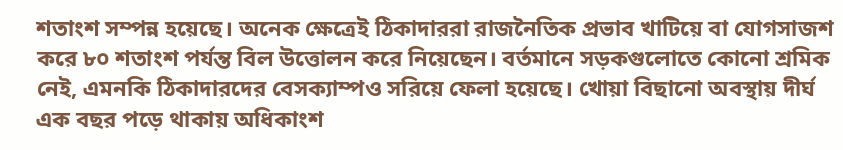শতাংশ সম্পন্ন হয়েছে। অনেক ক্ষেত্রেই ঠিকাদাররা রাজনৈতিক প্রভাব খাটিয়ে বা যোগসাজশ করে ৮০ শতাংশ পর্যন্ত বিল উত্তোলন করে নিয়েছেন। বর্তমানে সড়কগুলোতে কোনো শ্রমিক নেই, এমনকি ঠিকাদারদের বেসক্যাম্পও সরিয়ে ফেলা হয়েছে। খোয়া বিছানো অবস্থায় দীর্ঘ এক বছর পড়ে থাকায় অধিকাংশ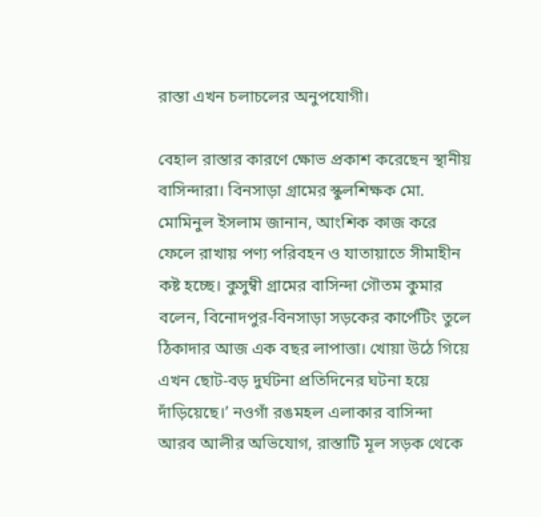রাস্তা এখন চলাচলের অনুপযোগী।

বেহাল রাস্তার কারণে ক্ষোভ প্রকাশ করেছেন স্থানীয় বাসিন্দারা। বিনসাড়া গ্রামের স্কুলশিক্ষক মো. মোমিনুল ইসলাম জানান, আংশিক কাজ করে ফেলে রাখায় পণ্য পরিবহন ও যাতায়াতে সীমাহীন কষ্ট হচ্ছে। কুসুম্বী গ্রামের বাসিন্দা গৌতম কুমার বলেন, বিনোদপুর-বিনসাড়া সড়কের কার্পেটিং তুলে ঠিকাদার আজ এক বছর লাপাত্তা। খোয়া উঠে গিয়ে এখন ছোট-বড় দুর্ঘটনা প্রতিদিনের ঘটনা হয়ে দাঁড়িয়েছে।’ নওগাঁ রঙমহল এলাকার বাসিন্দা আরব আলীর অভিযোগ, রাস্তাটি মূল সড়ক থেকে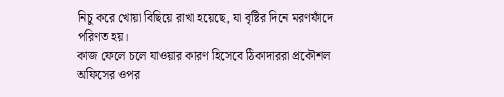নিচু করে খোয়া বিছিয়ে রাখা হয়েছে, যা বৃষ্টির দিনে মরণফাঁদে পরিণত হয়।
কাজ ফেলে চলে যাওয়ার কারণ হিসেবে ঠিকাদাররা প্রকৌশল অফিসের ওপর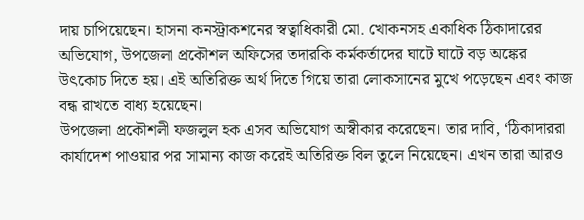দায় চাপিয়েছেন। হাসনা কনস্ট্রাকশনের স্বত্বাধিকারী মো. খোকনসহ একাধিক ঠিকাদারের অভিযোগ, উপজেলা প্রকৌশল অফিসের তদারকি কর্মকর্তাদের ঘাটে ঘাটে বড় অঙ্কের উৎকোচ দিতে হয়। এই অতিরিক্ত অর্থ দিতে গিয়ে তারা লোকসানের মুখে পড়েছেন এবং কাজ বন্ধ রাখতে বাধ্য হয়েছেন।
উপজেলা প্রকৌশলী ফজলুল হক এসব অভিযোগ অস্বীকার করেছেন। তার দাবি, ‘ঠিকাদাররা কার্যাদেশ পাওয়ার পর সামান্য কাজ করেই অতিরিক্ত বিল তুলে নিয়েছেন। এখন তারা আরও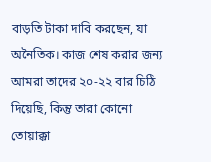বাড়তি টাকা দাবি করছেন, যা অনৈতিক। কাজ শেষ করার জন্য আমরা তাদের ২০-২২ বার চিঠি দিয়েছি, কিন্তু তারা কোনো তোয়াক্কা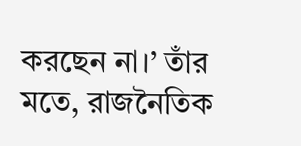করছেন না।’ তাঁর মতে, রাজনৈতিক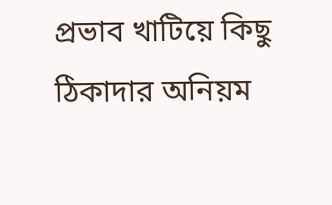প্রভাব খাটিয়ে কিছু ঠিকাদার অনিয়ম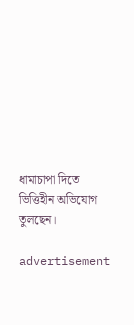ধামাচাপা দিতে ভিত্তিহীন অভিযোগ তুলছেন।

advertisement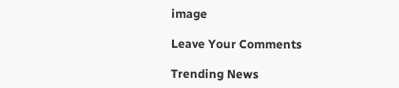image

Leave Your Comments

Trending News